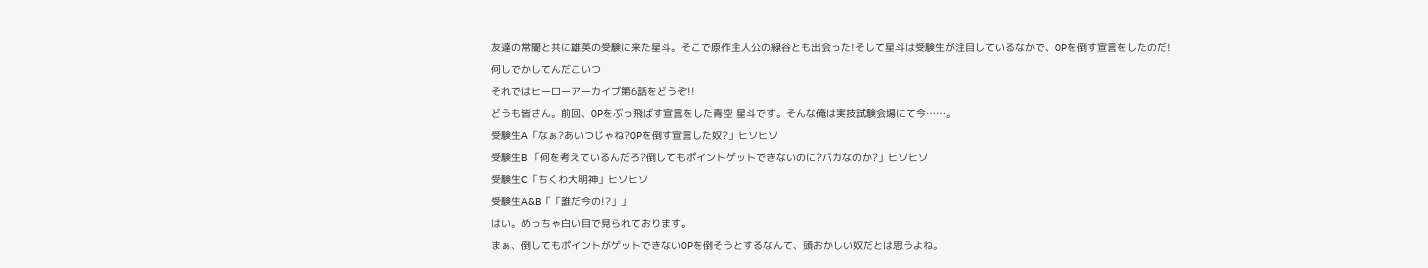友達の常闇と共に雄英の受験に来た星斗。そこで原作主人公の緑谷とも出会った!そして星斗は受験生が注目しているなかで、0Pを倒す宣言をしたのだ!
何しでかしてんだこいつ
それではヒーローアーカイブ第6話をどうぞ!!
どうも皆さん。前回、0Pをぶっ飛ばす宣言をした青空 星斗です。そんな俺は実技試験会場にて今……。
受験生A「なぁ?あいつじゃね?0Pを倒す宣言した奴?」ヒソヒソ
受験生B 「何を考えているんだろ?倒してもポイントゲットできないのに?バカなのか?」ヒソヒソ
受験生C「ちくわ大明神」ヒソヒソ
受験生A&B「「誰だ今の!?」」
はい。めっちゃ白い目で見られております。
まぁ、倒してもポイントがゲットできない0Pを倒そうとするなんて、頭おかしい奴だとは思うよね。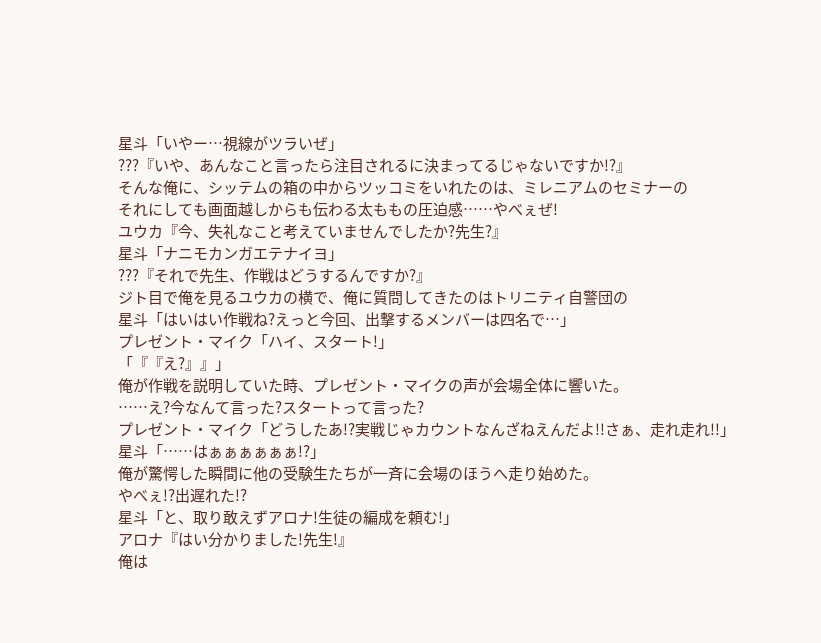星斗「いやー…視線がツラいぜ」
???『いや、あんなこと言ったら注目されるに決まってるじゃないですか!?』
そんな俺に、シッテムの箱の中からツッコミをいれたのは、ミレニアムのセミナーの
それにしても画面越しからも伝わる太ももの圧迫感……やべぇぜ!
ユウカ『今、失礼なこと考えていませんでしたか?先生?』
星斗「ナニモカンガエテナイヨ」
???『それで先生、作戦はどうするんですか?』
ジト目で俺を見るユウカの横で、俺に質問してきたのはトリニティ自警団の
星斗「はいはい作戦ね?えっと今回、出撃するメンバーは四名で…」
プレゼント・マイク「ハイ、スタート!」
「『『え?』』」
俺が作戦を説明していた時、プレゼント・マイクの声が会場全体に響いた。
……え?今なんて言った?スタートって言った?
プレゼント・マイク「どうしたあ!?実戦じゃカウントなんざねえんだよ!!さぁ、走れ走れ!!」
星斗「……はぁぁぁぁぁぁ!?」
俺が驚愕した瞬間に他の受験生たちが一斉に会場のほうへ走り始めた。
やべぇ!?出遅れた!?
星斗「と、取り敢えずアロナ!生徒の編成を頼む!」
アロナ『はい分かりました!先生!』
俺は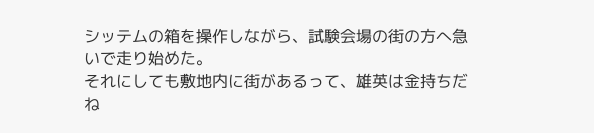シッテムの箱を操作しながら、試験会場の街の方へ急いで走り始めた。
それにしても敷地内に街があるって、雄英は金持ちだね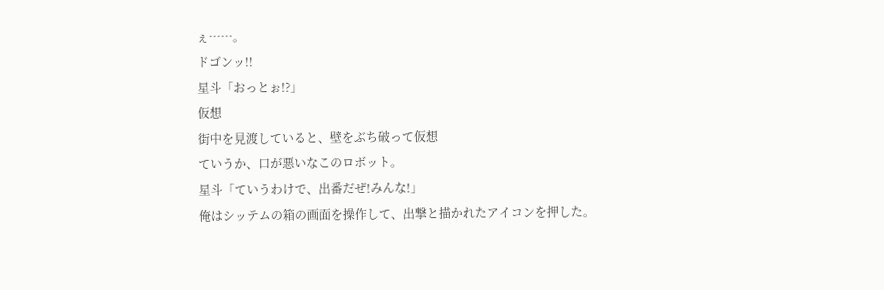ぇ……。
ドゴンッ!!
星斗「おっとぉ!?」
仮想
街中を見渡していると、壁をぶち破って仮想
ていうか、口が悪いなこのロボット。
星斗「ていうわけで、出番だぜ!みんな!」
俺はシッテムの箱の画面を操作して、出撃と描かれたアイコンを押した。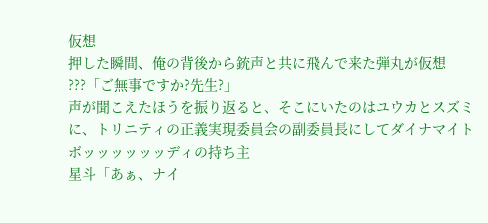仮想
押した瞬間、俺の背後から銃声と共に飛んで来た弾丸が仮想
???「ご無事ですか?先生?」
声が聞こえたほうを振り返ると、そこにいたのはユウカとスズミに、トリニティの正義実現委員会の副委員長にしてダイナマイトボッッッッッッディの持ち主
星斗「あぁ、ナイ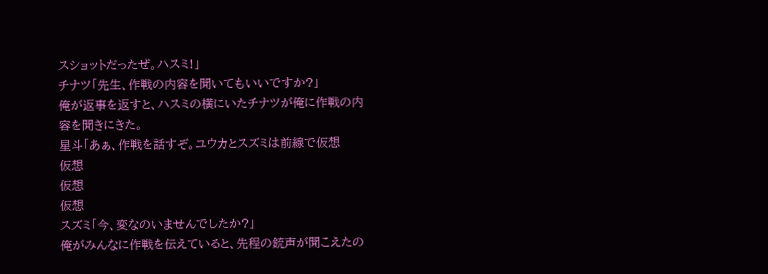スショットだったぜ。ハスミ!」
チナツ「先生、作戦の内容を聞いてもいいですか?」
俺が返事を返すと、ハスミの横にいたチナツが俺に作戦の内容を聞きにきた。
星斗「あぁ、作戦を話すぞ。ユウカとスズミは前線で仮想
仮想
仮想
仮想
スズミ「今、変なのいませんでしたか?」
俺がみんなに作戦を伝えていると、先程の銃声が聞こえたの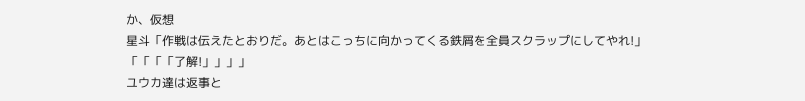か、仮想
星斗「作戦は伝えたとおりだ。あとはこっちに向かってくる鉄屑を全員スクラップにしてやれ!」
「「「「了解!」」」」
ユウカ達は返事と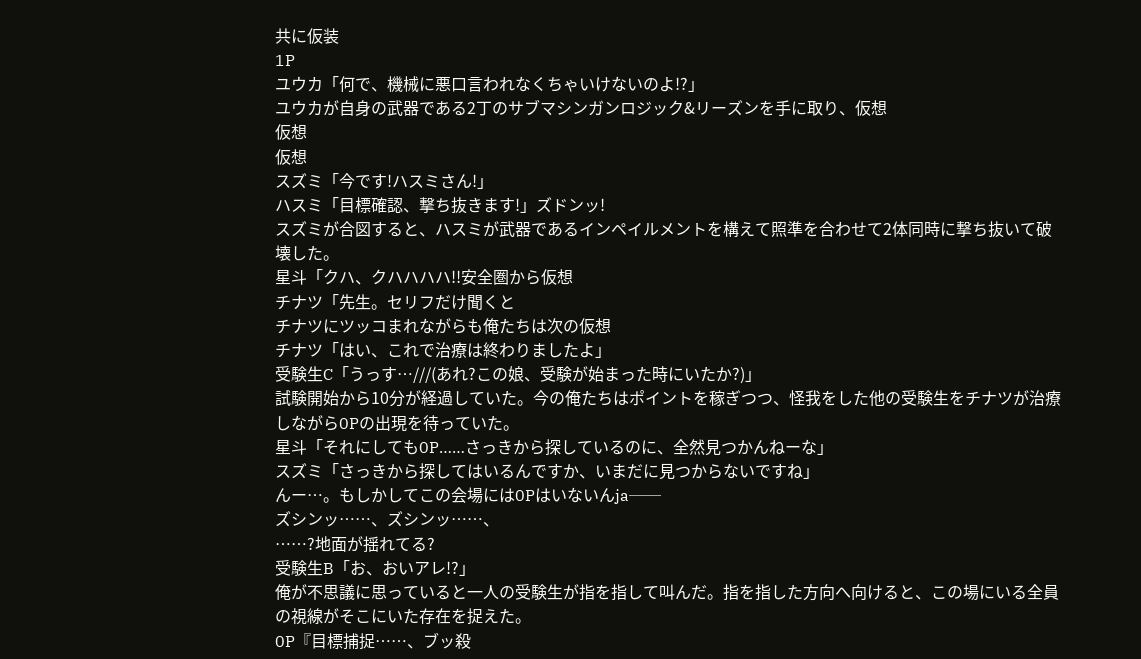共に仮装
1P
ユウカ「何で、機械に悪口言われなくちゃいけないのよ!?」
ユウカが自身の武器である2丁のサブマシンガンロジック&リーズンを手に取り、仮想
仮想
仮想
スズミ「今です!ハスミさん!」
ハスミ「目標確認、撃ち抜きます!」ズドンッ!
スズミが合図すると、ハスミが武器であるインペイルメントを構えて照準を合わせて2体同時に撃ち抜いて破壊した。
星斗「クハ、クハハハハ!!安全圏から仮想
チナツ「先生。セリフだけ聞くと
チナツにツッコまれながらも俺たちは次の仮想
チナツ「はい、これで治療は終わりましたよ」
受験生C「うっす…///(あれ?この娘、受験が始まった時にいたか?)」
試験開始から10分が経過していた。今の俺たちはポイントを稼ぎつつ、怪我をした他の受験生をチナツが治療しながら0Pの出現を待っていた。
星斗「それにしても0P……さっきから探しているのに、全然見つかんねーな」
スズミ「さっきから探してはいるんですか、いまだに見つからないですね」
んー…。もしかしてこの会場には0Pはいないんja──
ズシンッ……、ズシンッ……、
……?地面が揺れてる?
受験生B「お、おいアレ!?」
俺が不思議に思っていると一人の受験生が指を指して叫んだ。指を指した方向へ向けると、この場にいる全員の視線がそこにいた存在を捉えた。
0P『目標捕捉……、ブッ殺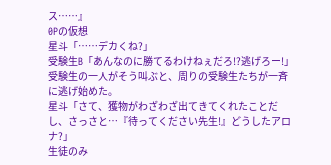ス……』
0Pの仮想
星斗「……デカくね?」
受験生B「あんなのに勝てるわけねぇだろ!?逃げろー!」
受験生の一人がそう叫ぶと、周りの受験生たちが一斉に逃げ始めた。
星斗「さて、獲物がわざわざ出てきてくれたことだし、さっさと…『待ってください先生!』どうしたアロナ?」
生徒のみ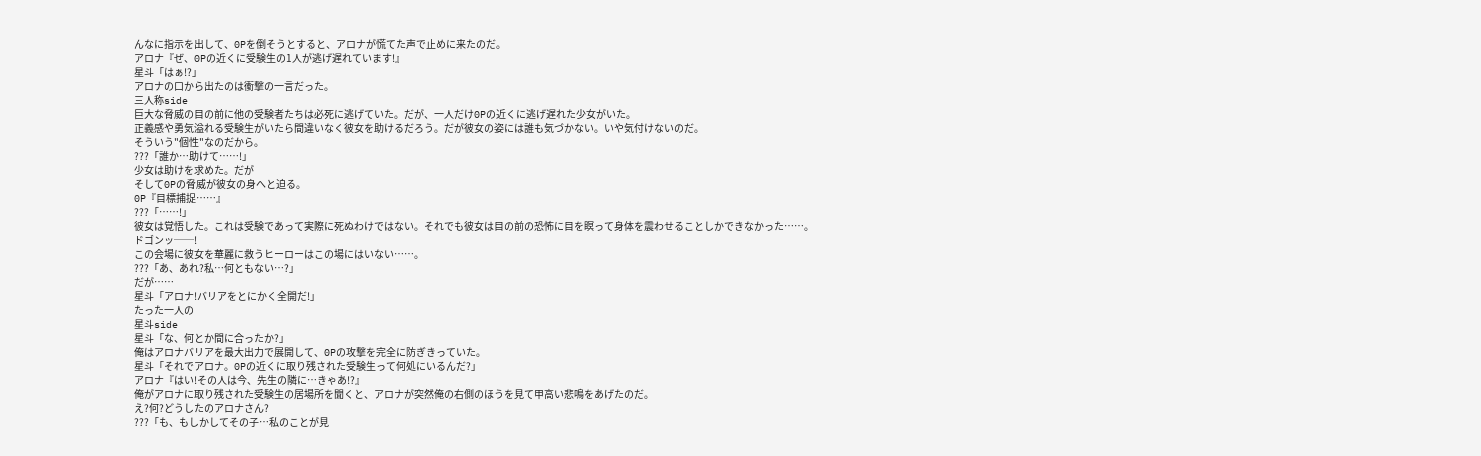んなに指示を出して、0Pを倒そうとすると、アロナが慌てた声で止めに来たのだ。
アロナ『ぜ、0Pの近くに受験生の1人が逃げ遅れています!』
星斗「はぁ!?」
アロナの口から出たのは衝撃の一言だった。
三人称side
巨大な脅威の目の前に他の受験者たちは必死に逃げていた。だが、一人だけ0Pの近くに逃げ遅れた少女がいた。
正義感や勇気溢れる受験生がいたら間違いなく彼女を助けるだろう。だが彼女の姿には誰も気づかない。いや気付けないのだ。
そういう"個性"なのだから。
???「誰か…助けて……!」
少女は助けを求めた。だが
そして0Pの脅威が彼女の身へと迫る。
0P『目標捕捉……』
???「……!」
彼女は覚悟した。これは受験であって実際に死ぬわけではない。それでも彼女は目の前の恐怖に目を瞑って身体を震わせることしかできなかった……。
ドゴンッ──!
この会場に彼女を華麗に救うヒーローはこの場にはいない……。
???「あ、あれ?私…何ともない…?」
だが……
星斗「アロナ!バリアをとにかく全開だ!」
たった一人の
星斗side
星斗「な、何とか間に合ったか?」
俺はアロナバリアを最大出力で展開して、0Pの攻撃を完全に防ぎきっていた。
星斗「それでアロナ。0Pの近くに取り残された受験生って何処にいるんだ?」
アロナ『はい!その人は今、先生の隣に…きゃあ!?』
俺がアロナに取り残された受験生の居場所を聞くと、アロナが突然俺の右側のほうを見て甲高い悲鳴をあげたのだ。
え?何?どうしたのアロナさん?
???「も、もしかしてその子…私のことが見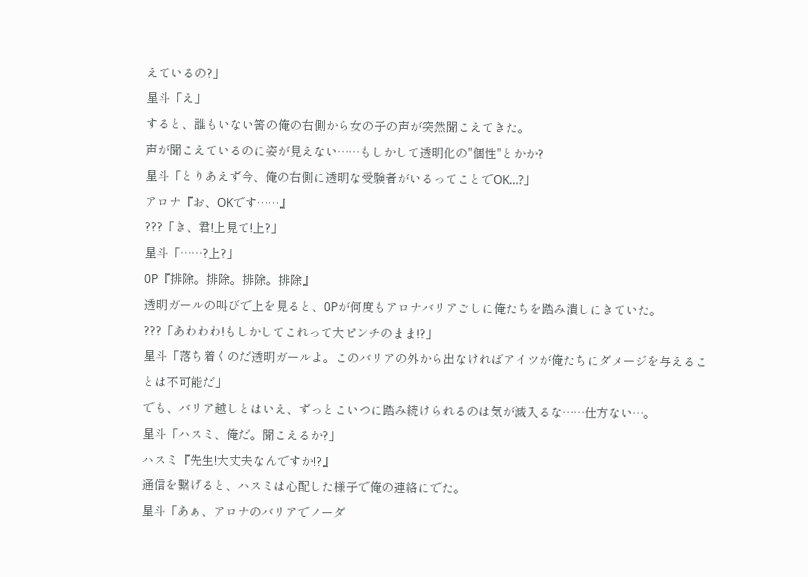えているの?」
星斗「え」
すると、誰もいない筈の俺の右側から女の子の声が突然聞こえてきた。
声が聞こえているのに姿が見えない……もしかして透明化の"個性"とかか?
星斗「とりあえず今、俺の右側に透明な受験者がいるってことでOK…?」
アロナ『お、OKです……』
???「き、君!上見て!上?」
星斗「……?上?」
0P『排除。排除。排除。排除』
透明ガールの叫びで上を見ると、0Pが何度もアロナバリアごしに俺たちを踏み潰しにきていた。
???「あわわわ!もしかしてこれって大ピンチのまま!?」
星斗「落ち着くのだ透明ガールよ。このバリアの外から出なければアイツが俺たちにダメージを与えることは不可能だ」
でも、バリア越しとはいえ、ずっとこいつに踏み続けられるのは気が滅入るな……仕方ない…。
星斗「ハスミ、俺だ。聞こえるか?」
ハスミ『先生!大丈夫なんですか!?』
通信を繋げると、ハスミは心配した様子で俺の連絡にでた。
星斗「あぁ、アロナのバリアでノーダ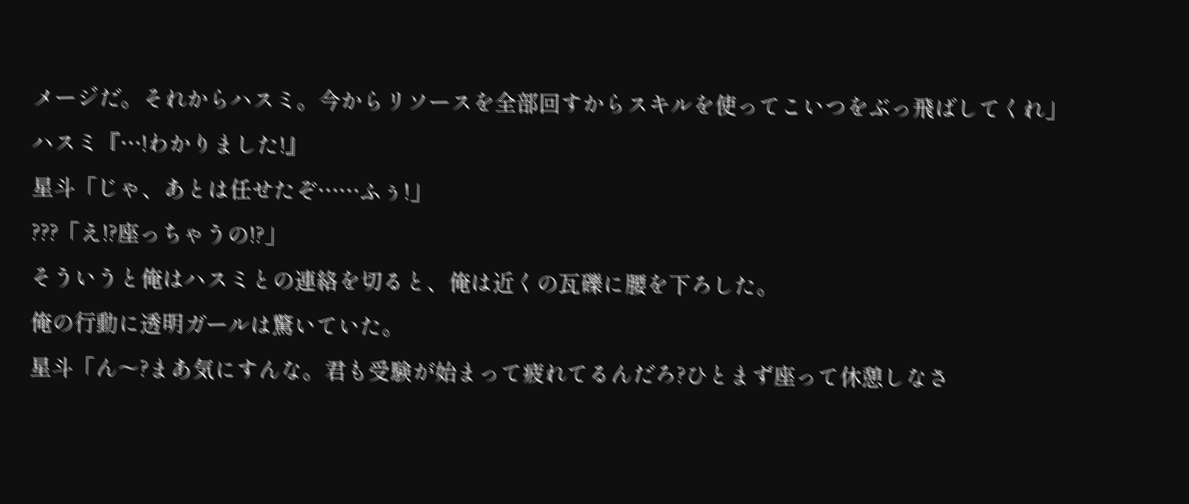メージだ。それからハスミ。今からリソースを全部回すからスキルを使ってこいつをぶっ飛ばしてくれ」
ハスミ『…!わかりました!』
星斗「じゃ、あとは任せたぞ……ふぅ!」
???「え!?座っちゃうの!?」
そういうと俺はハスミとの連絡を切ると、俺は近くの瓦礫に腰を下ろした。
俺の行動に透明ガールは驚いていた。
星斗「ん〜?まあ気にすんな。君も受験が始まって疲れてるんだろ?ひとまず座って休憩しなさ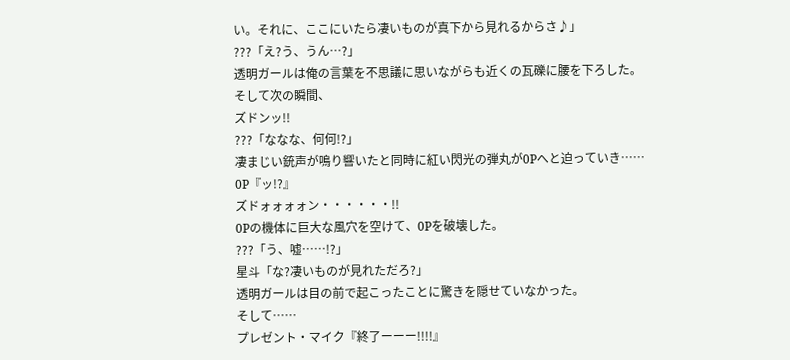い。それに、ここにいたら凄いものが真下から見れるからさ♪」
???「え?う、うん…?」
透明ガールは俺の言葉を不思議に思いながらも近くの瓦礫に腰を下ろした。
そして次の瞬間、
ズドンッ!!
???「ななな、何何!?」
凄まじい銃声が鳴り響いたと同時に紅い閃光の弾丸が0Pへと迫っていき……
0P『ッ!?』
ズドォォォォン・・・・・・!!
0Pの機体に巨大な風穴を空けて、0Pを破壊した。
???「う、嘘……!?」
星斗「な?凄いものが見れただろ?」
透明ガールは目の前で起こったことに驚きを隠せていなかった。
そして……
プレゼント・マイク『終了ーーー!!!!』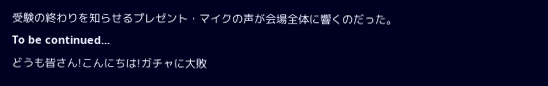受験の終わりを知らせるプレゼント・マイクの声が会場全体に響くのだった。
To be continued...
どうも皆さん!こんにちは!ガチャに大敗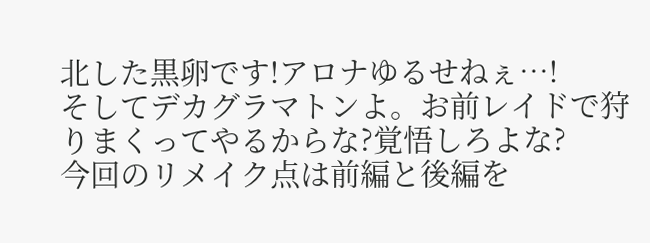北した黒卵です!アロナゆるせねぇ…!
そしてデカグラマトンよ。お前レイドで狩りまくってやるからな?覚悟しろよな?
今回のリメイク点は前編と後編を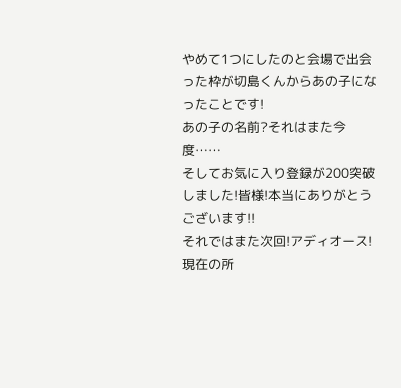やめて1つにしたのと会場で出会った枠が切島くんからあの子になったことです!
あの子の名前?それはまた今度……
そしてお気に入り登録が200突破しました!皆様!本当にありがとうございます!!
それではまた次回!アディオース!
現在の所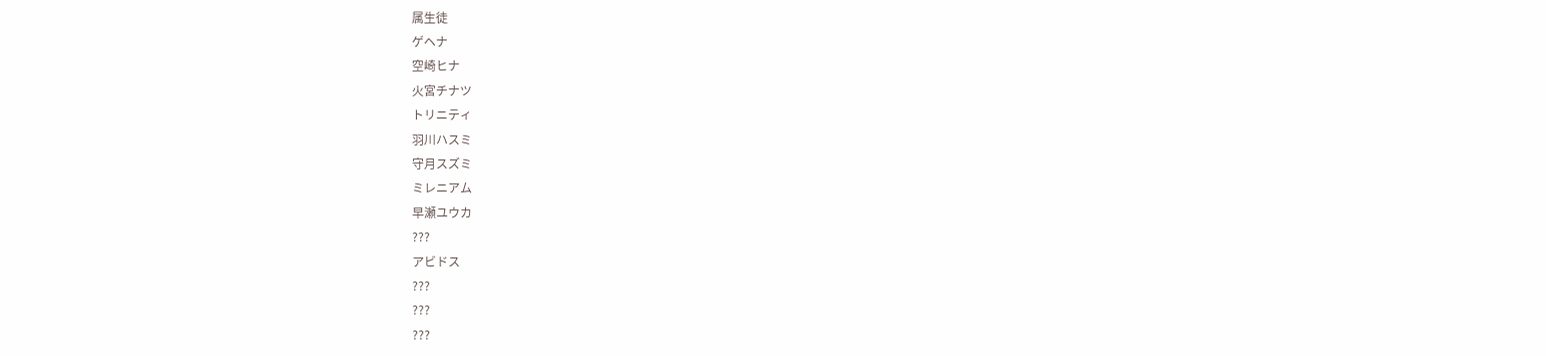属生徒
ゲヘナ
空崎ヒナ
火宮チナツ
トリニティ
羽川ハスミ
守月スズミ
ミレニアム
早瀬ユウカ
???
アビドス
???
???
???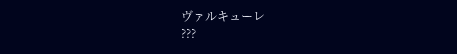ヴァルキューレ
???